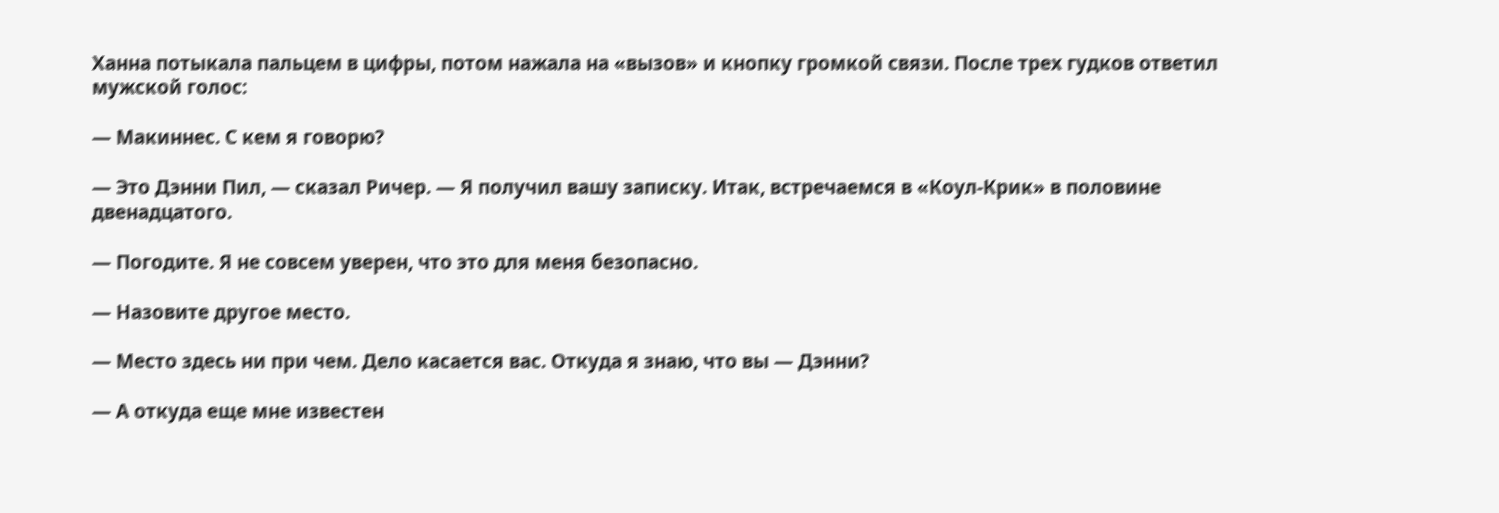Ханна потыкала пальцем в цифры, потом нажала на «вызов» и кнопку громкой связи. После трех гудков ответил мужской голос:

— Макиннес. С кем я говорю?

— Это Дэнни Пил, — сказал Ричер. — Я получил вашу записку. Итак, встречаемся в «Коул-Крик» в половине двенадцатого.

— Погодите. Я не совсем уверен, что это для меня безопасно.

— Назовите другое место.

— Место здесь ни при чем. Дело касается вас. Откуда я знаю, что вы — Дэнни?

— А откуда еще мне известен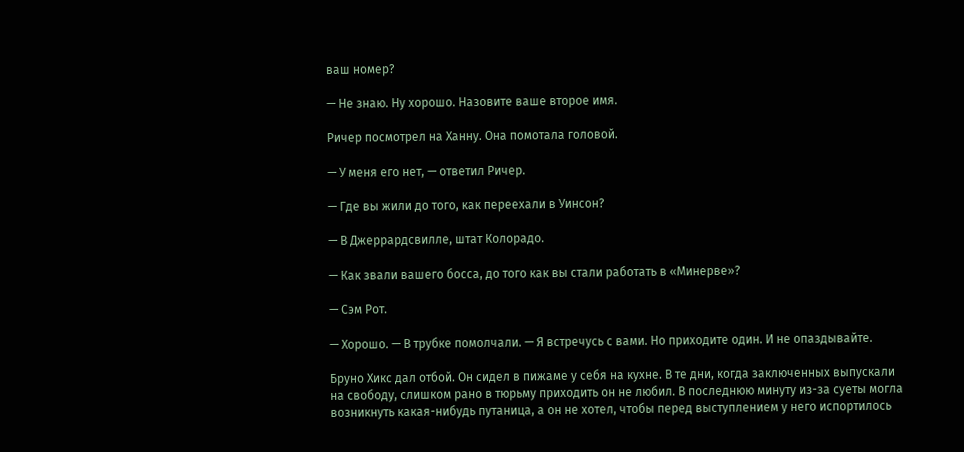ваш номер?

— Не знаю. Ну хорошо. Назовите ваше второе имя.

Ричер посмотрел на Ханну. Она помотала головой.

— У меня его нет, — ответил Ричер.

— Где вы жили до того, как переехали в Уинсон?

— В Джеррардсвилле, штат Колорадо.

— Как звали вашего босса, до того как вы стали работать в «Минерве»?

— Сэм Рот.

— Хорошо. — В трубке помолчали. — Я встречусь с вами. Но приходите один. И не опаздывайте.

Бруно Хикс дал отбой. Он сидел в пижаме у себя на кухне. В те дни, когда заключенных выпускали на свободу, слишком рано в тюрьму приходить он не любил. В последнюю минуту из-за суеты могла возникнуть какая-нибудь путаница, а он не хотел, чтобы перед выступлением у него испортилось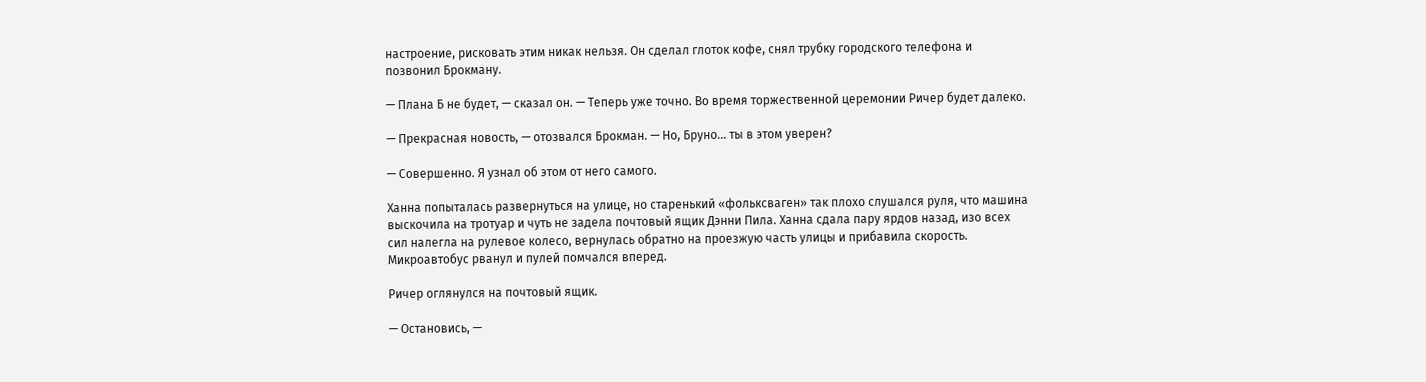настроение, рисковать этим никак нельзя. Он сделал глоток кофе, снял трубку городского телефона и позвонил Брокману.

— Плана Б не будет, — сказал он. — Теперь уже точно. Во время торжественной церемонии Ричер будет далеко.

— Прекрасная новость, — отозвался Брокман. — Но, Бруно… ты в этом уверен?

— Совершенно. Я узнал об этом от него самого.

Ханна попыталась развернуться на улице, но старенький «фольксваген» так плохо слушался руля, что машина выскочила на тротуар и чуть не задела почтовый ящик Дэнни Пила. Ханна сдала пару ярдов назад, изо всех сил налегла на рулевое колесо, вернулась обратно на проезжую часть улицы и прибавила скорость. Микроавтобус рванул и пулей помчался вперед.

Ричер оглянулся на почтовый ящик.

— Остановись, —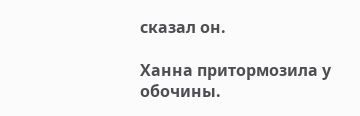сказал он.

Ханна притормозила у обочины.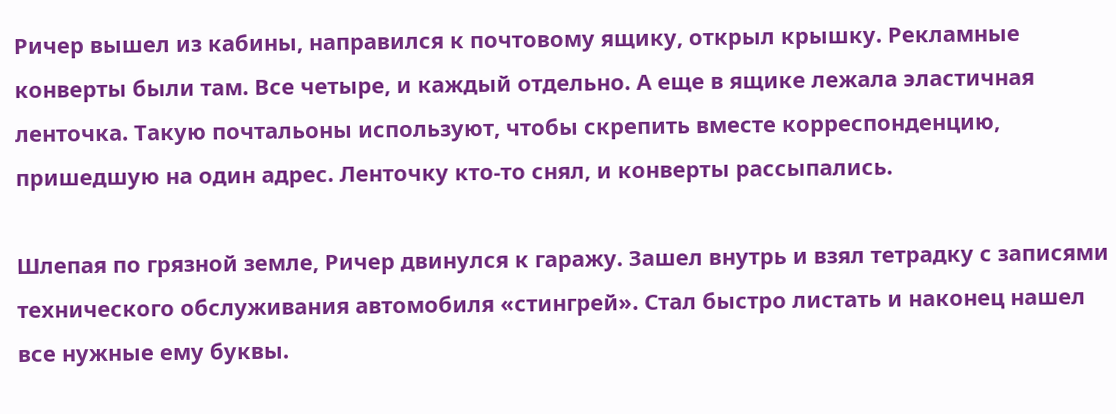Ричер вышел из кабины, направился к почтовому ящику, открыл крышку. Рекламные конверты были там. Все четыре, и каждый отдельно. А еще в ящике лежала эластичная ленточка. Такую почтальоны используют, чтобы скрепить вместе корреспонденцию, пришедшую на один адрес. Ленточку кто-то снял, и конверты рассыпались.

Шлепая по грязной земле, Ричер двинулся к гаражу. Зашел внутрь и взял тетрадку с записями технического обслуживания автомобиля «стингрей». Стал быстро листать и наконец нашел все нужные ему буквы.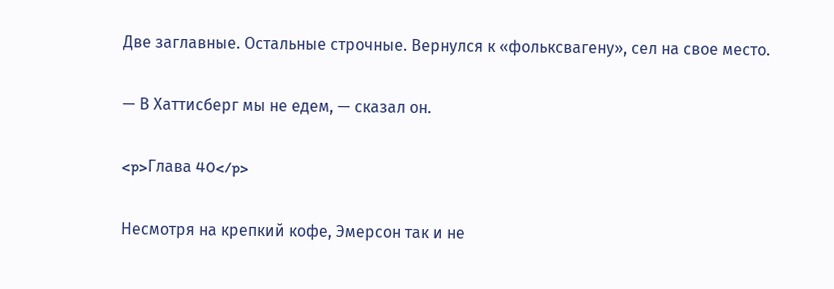Две заглавные. Остальные строчные. Вернулся к «фольксвагену», сел на свое место.

— В Хаттисберг мы не едем, — сказал он.

<p>Глава 40</p>

Несмотря на крепкий кофе, Эмерсон так и не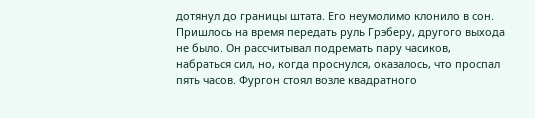дотянул до границы штата. Его неумолимо клонило в сон. Пришлось на время передать руль Грэберу, другого выхода не было. Он рассчитывал подремать пару часиков, набраться сил, но, когда проснулся, оказалось, что проспал пять часов. Фургон стоял возле квадратного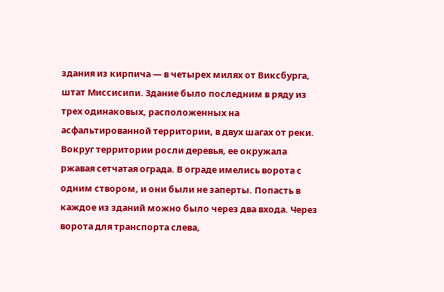здания из кирпича — в четырех милях от Виксбурга, штат Миссисипи. Здание было последним в ряду из трех одинаковых, расположенных на асфальтированной территории, в двух шагах от реки. Вокруг территории росли деревья, ее окружала ржавая сетчатая ограда. В ограде имелись ворота с одним створом, и они были не заперты. Попасть в каждое из зданий можно было через два входа. Через ворота для транспорта слева,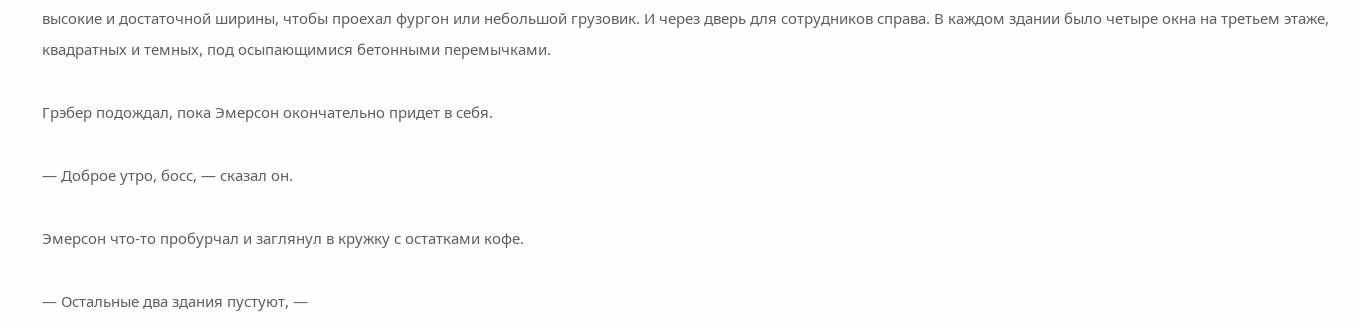высокие и достаточной ширины, чтобы проехал фургон или небольшой грузовик. И через дверь для сотрудников справа. В каждом здании было четыре окна на третьем этаже, квадратных и темных, под осыпающимися бетонными перемычками.

Грэбер подождал, пока Эмерсон окончательно придет в себя.

— Доброе утро, босс, — сказал он.

Эмерсон что-то пробурчал и заглянул в кружку с остатками кофе.

— Остальные два здания пустуют, —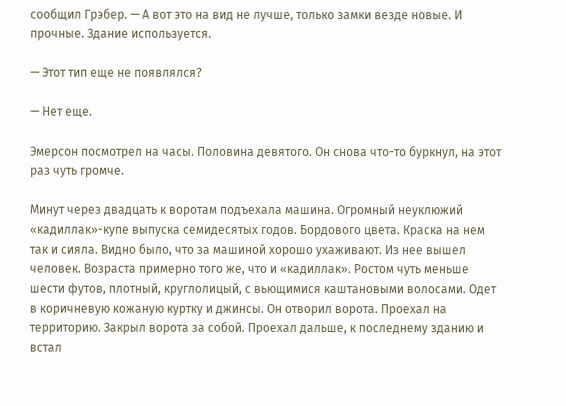сообщил Грэбер. — А вот это на вид не лучше, только замки везде новые. И прочные. Здание используется.

— Этот тип еще не появлялся?

— Нет еще.

Эмерсон посмотрел на часы. Половина девятого. Он снова что-то буркнул, на этот раз чуть громче.

Минут через двадцать к воротам подъехала машина. Огромный неуклюжий «кадиллак»-купе выпуска семидесятых годов. Бордового цвета. Краска на нем так и сияла. Видно было, что за машиной хорошо ухаживают. Из нее вышел человек. Возраста примерно того же, что и «кадиллак». Ростом чуть меньше шести футов, плотный, круглолицый, с вьющимися каштановыми волосами. Одет в коричневую кожаную куртку и джинсы. Он отворил ворота. Проехал на территорию. Закрыл ворота за собой. Проехал дальше, к последнему зданию и встал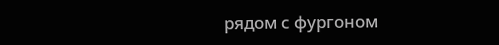рядом с фургоном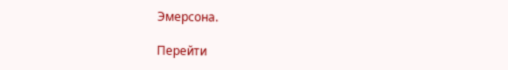Эмерсона.

Перейти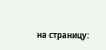на страницу: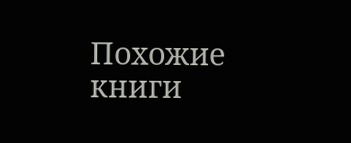Похожие книги